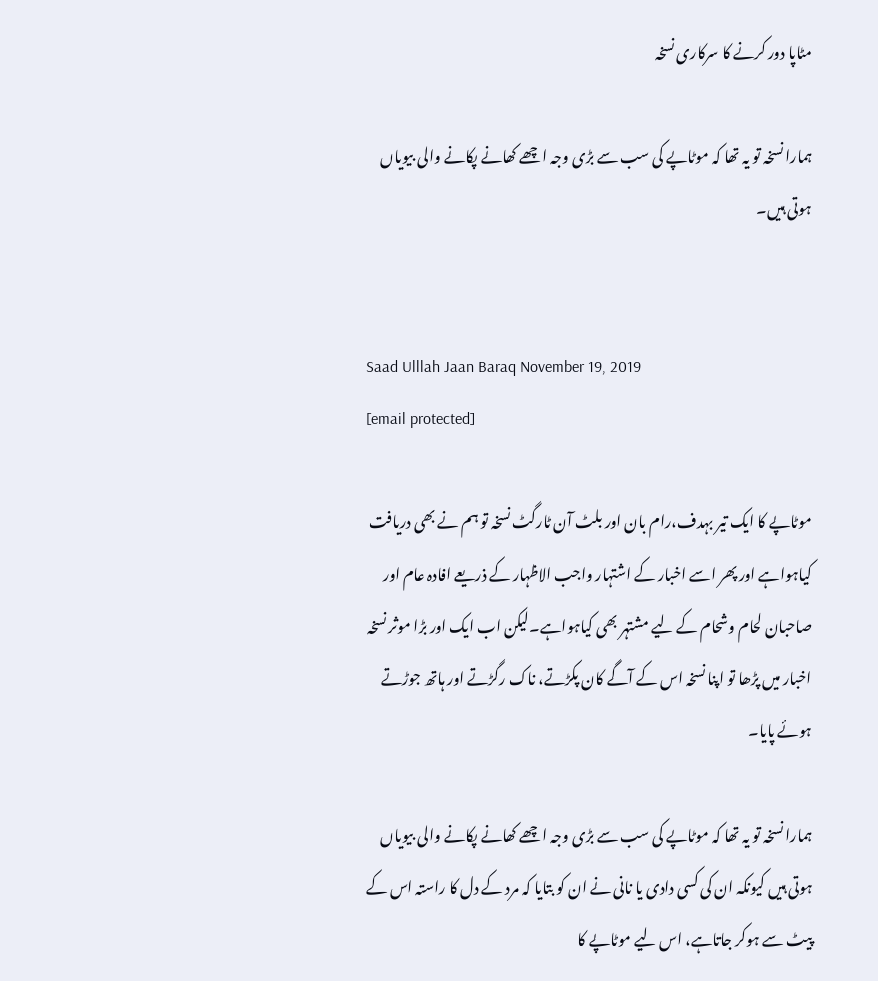مٹاپا دور کرنے کا سرکاری نسخہ

ہمارا نسخہ تو یہ تھا کہ موٹاپے کی سب سے بڑی وجہ اچھے کھانے پکانے والی بیویاں ہوتی ہیں۔


Saad Ulllah Jaan Baraq November 19, 2019
[email protected]

موٹاپے کا ایک تیر بہدف،رام بان اور بلٹ آن ٹارگٹ نسخہ تو ہم نے بھی دریافت کیاہواہے اور پھر اسے اخبار کے اشتہار واجب الاظہار کے ذریعے افادہ عام اور صاحبان لحام وشحام کے لیے مشتہر بھی کیاہواہے۔لیکن اب ایک اور بڑا موثر نسخہ اخبار میں پڑھا تو اپنا نسخہ اس کے آگے کان پکڑتے، ناک رگڑتے اور ہاتھ جوڑتے ہوئے پایا۔

ہمارا نسخہ تو یہ تھا کہ موٹاپے کی سب سے بڑی وجہ اچھے کھانے پکانے والی بیویاں ہوتی ہیں کیونکہ ان کی کسی دادی یا نانی نے ان کو بتایا کہ مرد کے دل کا راستہ اس کے پیٹ سے ہوکر جاتاہے، اس لیے موٹاپے کا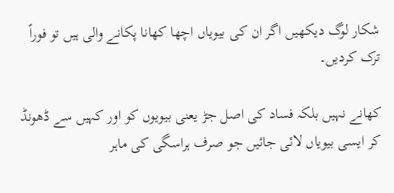شکار لوگ دیکھیں اگر ان کی بیویاں اچھا کھانا پکانے والی ہیں تو فوراً ترک کردیں۔

کھانے نہیں بلکہ فساد کی اصل جڑ یعنی بیویوں کو اور کہیں سے ڈھونڈ کر ایسی بیویاں لائی جائیں جو صرف ہراسگی کی ماہر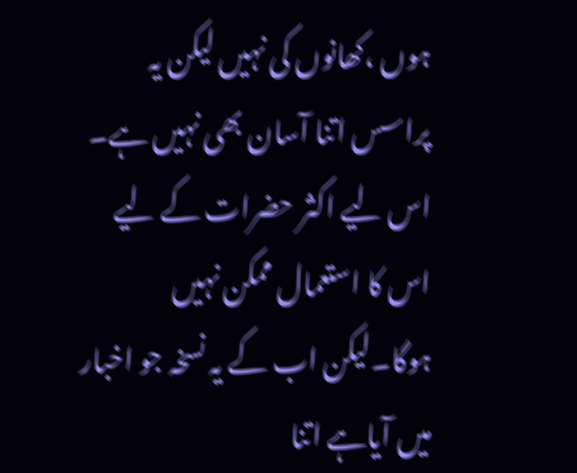ہوں ،کھانوں کی نہیں لیکن یہ پراسس اتنا آسان بھی نہیں ہے۔ اس لیے اکثر حضرات کے لیے اس کا استعمال ممکن نہیں ہوگا۔لیکن اب کے یہ نسخہ جو اخبار میں آیاہے اتنا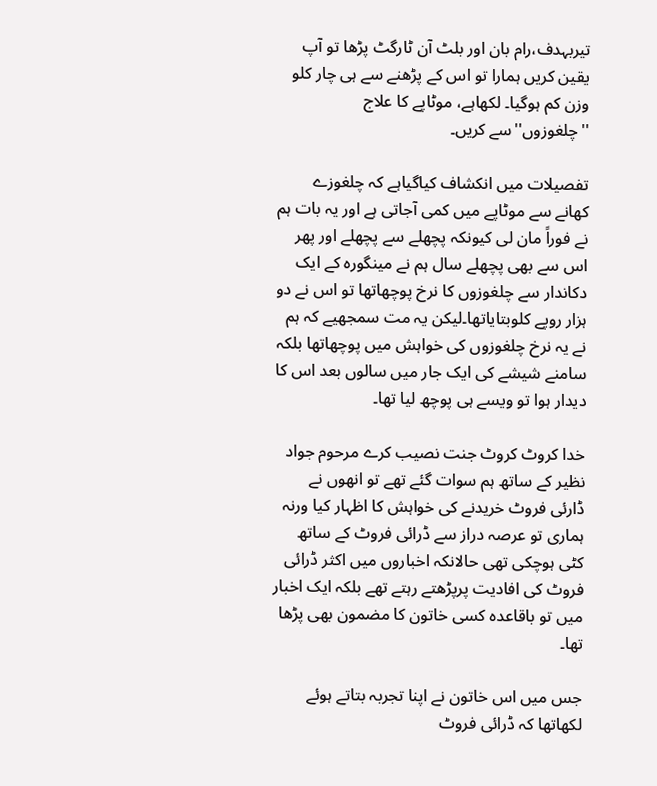تیربہدف،رام بان اور بلٹ آن ٹارگٹ پڑھا تو آپ یقین کریں ہمارا تو اس کے پڑھنے سے ہی چار کلو وزن کم ہوگیا۔ لکھاہے، موٹاپے کا علاج ''چلغوزوں''سے کریں۔

تفصیلات میں انکشاف کیاگیاہے کہ چلغوزے کھانے سے موٹاپے میں کمی آجاتی ہے اور یہ بات ہم نے فوراً مان لی کیونکہ پچھلے سے پچھلے اور پھر اس سے بھی پچھلے سال ہم نے مینگورہ کے ایک دکاندار سے چلغوزوں کا نرخ پوچھاتھا تو اس نے دو ہزار روپے کلوبتایاتھا۔لیکن یہ مت سمجھیے کہ ہم نے یہ نرخ چلغوزوں کی خواہش میں پوچھاتھا بلکہ سامنے شیشے کی ایک جار میں سالوں بعد اس کا دیدار ہوا تو ویسے ہی پوچھ لیا تھا۔

خدا کروٹ کروٹ جنت نصیب کرے مرحوم جواد نظیر کے ساتھ ہم سوات گئے تھے تو انھوں نے ڈارئی فروٹ خریدنے کی خواہش کا اظہار کیا ورنہ ہماری تو عرصہ دراز سے ڈرائی فروٹ کے ساتھ کٹی ہوچکی تھی حالانکہ اخباروں میں اکثر ڈرائی فروٹ کی افادیت پرپڑھتے رہتے تھے بلکہ ایک اخبار میں تو باقاعدہ کسی خاتون کا مضمون بھی پڑھا تھا۔

جس میں اس خاتون نے اپنا تجربہ بتاتے ہوئے لکھاتھا کہ ڈرائی فروٹ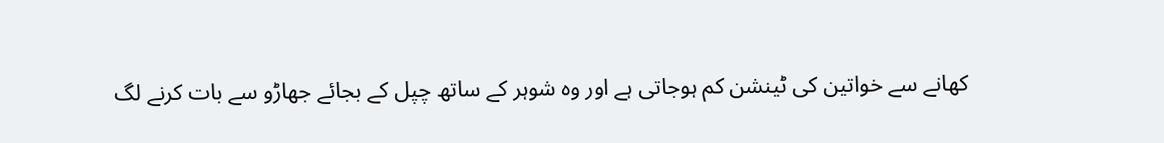کھانے سے خواتین کی ٹینشن کم ہوجاتی ہے اور وہ شوہر کے ساتھ چپل کے بجائے جھاڑو سے بات کرنے لگ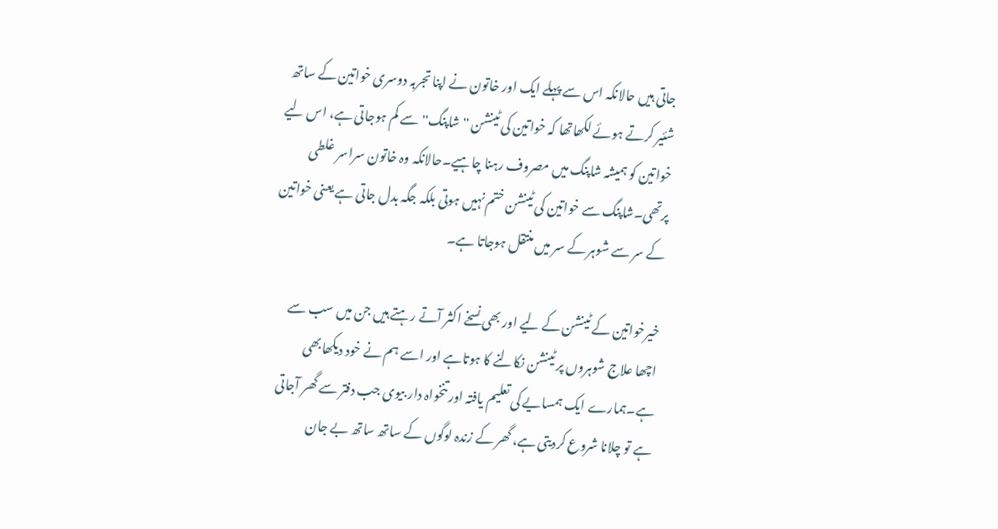جاتی ہیں حالانکہ اس سے پہلے ایک اور خاتون نے اپنا تجربہ دوسری خواتین کے ساتھ شئیر کرتے ہوئے لکھاتھا کہ خواتین کی ٹینشن ''شاپنگ''سے کم ہوجاتی ہے، اس لیے خواتین کو ہمیشہ شاپنگ میں مصروف رہنا چاہیے۔حالانکہ وہ خاتون سراسر غلطی پرتھی۔شاپنگ سے خواتین کی ٹینشن ختم نہیں ہوتی بلکہ جگہ بدل جاتی ہے یعنی خواتین کے سر سے شوہر کے سر میں منتقل ہوجاتا ہے۔

خیرخواتین کے ٹینشن کے لیے اور بھی نسخے اکثر آتے رہتے ہیں جن میں سب سے اچھا علاج شوہروں پر ٹینشن نکالنے کا ہوتاہے اور اسے ہم نے خود دیکھابھی ہے۔ہمارے ایک ہمسایے کی تعلیم یافتہ اور تنخواہ دار بیوی جب دفتر سے گھر آجاتی ہے تو چلانا شروع کردیتی ہے، گھر کے زندہ لوگوں کے ساتھ ساتھ بے جان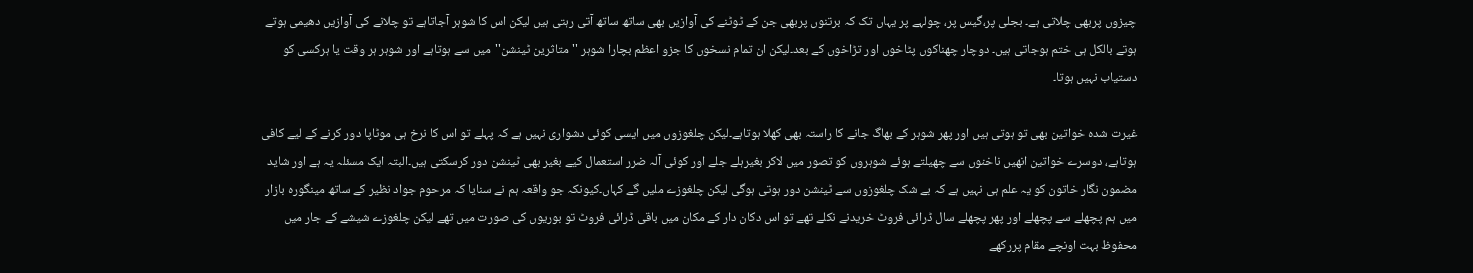چیزوں پربھی چلاتی ہے۔ بجلی پر،گیس پر، چولہے پر یہاں تک کہ برتنوں پربھی جن کے ٹوٹنے کی آوازیں بھی ساتھ ساتھ آتی رہتی ہیں لیکن اس کا شوہر آجاتاہے تو چلانے کی آوازیں دھیمی ہوتے ہوتے بالکل ہی ختم ہوجاتی ہیں۔ دوچار چھناکوں پٹاخوں اور تڑاخوں کے بعد۔لیکن ان تمام نسخوں کا جزو اعظم بچارا شوہر ''متاثرین ٹینشن''میں سے ہوتاہے اور شوہر ہر وقت یا ہرکسی کو دستیاب نہیں ہوتا۔

غیرت شدہ خواتین بھی تو ہوتی ہیں اور پھر شوہر کے بھاگ جانے کا راستہ بھی کھلا ہوتاہے۔لیکن چلغوزوں میں ایسی کوئی دشواری نہیں ہے کہ پہلے تو اس کا نرخ ہی موٹاپا دور کرنے کے لیے کافی ہوتاہے، دوسرے خواتین انھیں ناخنوں سے چھیلتے ہوئے شوہروں کو تصور میں لاکر بغیرہلے جلے اور کوئی آلہ ضرر استعمال کیے بغیر بھی ٹینشن دور کرسکتی ہیں۔البتہ ایک مسئلہ یہ ہے اور شاید مضمون نگار خاتون کو یہ علم ہی نہیں ہے کہ بے شک چلغوزوں سے ٹینشن دور ہوتی ہوگی لیکن چلغوزے ملیں گے کہاں۔کیونکہ جو واقعہ ہم نے سنایا کہ مرحوم جواد نظیر کے ساتھ مینگورہ بازار میں ہم پچھلے سے پچھلے اور پھر پچھلے سال ڈرائی فروٹ خریدنے نکلے تھے تو اس دکان دار کے مکان میں باقی ڈرائی فروٹ تو بوریوں کی صورت میں تھے لیکن چلغوزے شیشے کے جار میں محفوظ بہت اونچے مقام پررکھے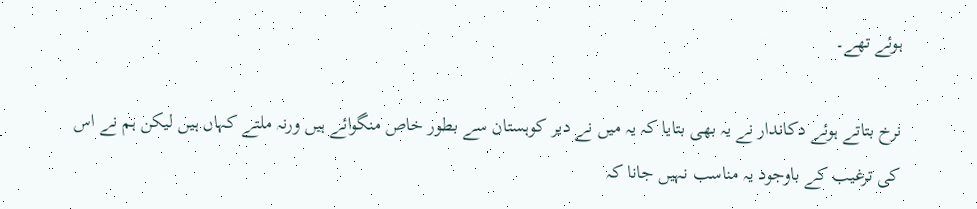ہوئے تھے۔

نرخ بتاتے ہوئے دکاندار نے یہ بھی بتایا کہ یہ میں نے دیر کوہستان سے بطور خاص منگوائے ہیں ورنہ ملتے کہاں ہیں لیکن ہم نے اس کی ترغیب کے باوجود یہ مناسب نہیں جانا کہ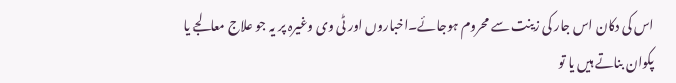اس کی دکان اس جار کی زینت سے محروم ہوجائے۔اخباروں اور ٹی وی وغیرہ پر یہ جو علاج معالجے یا پکوان بناتے ہیں یا تو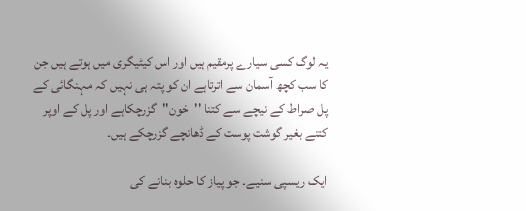یہ لوگ کسی سیارے پرمقیم ہیں اور اس کیٹیگری میں ہوتے ہیں جن کا سب کچھ آسمان سے اترتاہے ان کو پتہ ہی نہیں کہ مہنگائی کے پل صراط کے نیچے سے کتنا ''خون''گزرچکاہے اور پل کے اوپر کتنے بغیر گوشت پوست کے ڈھانچے گزرچکے ہیں۔

ایک ریسپی سنیے۔ جو پیاز کا حلوہ بنانے کی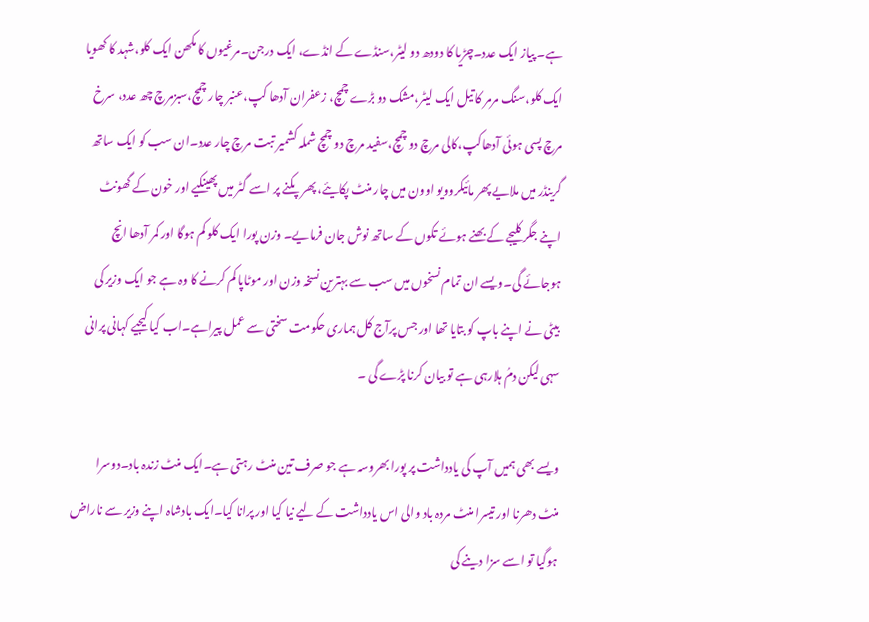ہے۔ پیاز ایک عدد۔چڑیا کا دودھ دو لیٹر،سنڈے کے انڈے، ایک درجن۔مرغیوں کا مکھن ایک کلو،شہد کا کھویا ایک کلو،سنگ مرمر کا تیل ایک لیٹر،مشک دو بڑے چمچ، زعفران آدھا کپ،عنبر چار چمچ،سبزمرچ چھ عدد، سرخ مرچ پسی ہوئی آدھاکپ،کالی مرچ دو چمچ،سفید مرچ دو چمچ شملہ کشمیر تبت مرچ چار عدد۔ان سب کو ایک ساتھ گرینڈر میں ملایے پھر مائیکروویو اوون میں چار منٹ پکایئے، پھر پکنے پر اسے گٹر میں پھینکیے اور خون کے گھونٹ اپنے جگر کلیجے کے بھنے ہوئے تکوں کے ساتھ نوش جان فرمایے۔ وزن پورا ایک کلو کم ہوگا اور کمر آدھا انچ ہوجائے گی۔ویسے ان تمام نسخوں میں سب سے بہترین نسخہ وزن اور موٹاپا کم کرنے کا وہ ہے جو ایک وزیر کی بیٹی نے اپنے باپ کو بتایا تھا اور جس پرآج کل ہماری حکومت سختی سے عمل پیراہے۔اب کیا کیجیے کہانی پرانی سہی لیکن دمُ ہلارہی ہے تو بیان کرنا پڑے گی ۔

ویسے بھی ہمیں آپ کی یادداشت پر پورا بھروسہ ہے جو صرف تین منٹ رہتی ہے۔ایک منٹ زندہ باد۔دوسرا منٹ دھرنا اور تیسرا منٹ مردہ باد والی اس یادداشت کے لیے نیا کیا اور پرانا کیا۔ایک بادشاہ اپنے وزیر سے ناراض ہوگیا تو اسے سزا دینے کی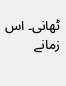ٹھانی۔ اس زمانے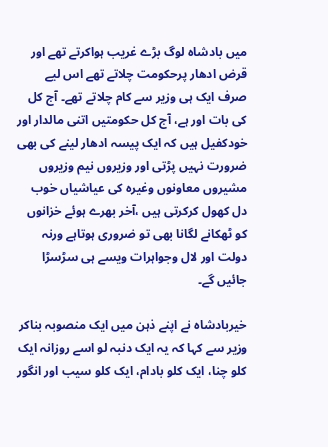میں بادشاہ لوگ بڑے غریب ہواکرتے تھے اور قرض ادھار پرحکومت چلاتے تھے اس لیے صرف ایک ہی وزیر سے کام چلاتے تھے۔ آج کل کی بات اور ہے، آج کل حکومتیں اتنی مالدار اور خودکفیل ہیں کہ ایک پیسہ ادھار لینے کی بھی ضرورت نہیں پڑتی اور وزیروں نیم وزیروں مشیروں معاونوں وغیرہ کی عیاشیاں خوب دل کھول کرکرتی ہیں ،آخر بھرے ہوئے خزانوں کو ٹھکانے لگانا بھی تو ضروری ہوتاہے ورنہ دولت اور لال وجواہرات ویسے ہی سڑسڑا جائیں گے۔

خیربادشاہ نے اپنے ذہن میں ایک منصوبہ بناکر وزیر سے کہا کہ یہ ایک دنبہ لو اسے روزانہ ایک کلو چنا، ایک کلو بادام، ایک کلو سیب اور انگور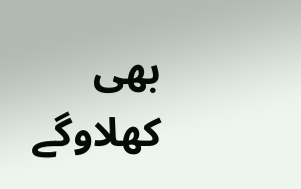بھی کھلاوگے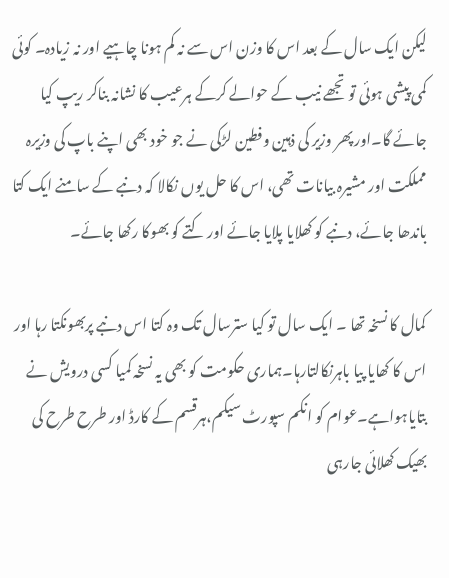لیکن ایک سال کے بعد اس کا وزن اس سے نہ کم ہونا چاہیے اور نہ زیادہ۔ کوئی کمی پیشی ہوئی تو تجھے نیب کے حوالے کرکے ہرعیب کا نشانہ بناکر ریپ کیا جائے گا۔اور پھر وزیر کی ذہین وفطین لڑکی نے جو خود بھی اپنے باپ کی وزیرہ مملکت اور مشیرہ بیانات تھی، اس کا حل یوں نکالا کہ دنبے کے سامنے ایک کتا باندھا جائے، دنبے کو کھلایا پلایا جائے اور کتے کو بھوکا رکھا جائے۔

کمال کا نسخہ تھا ۔ ایک سال تو کیا سترسال تک وہ کتا اس دنبے پربھونکتا رہا اور اس کا کھایا پیا باہرنکالتارہا۔ہماری حکومت کو بھی یہ نسخہ کمیا کسی درویش نے بتایاہواہے۔عوام کو انکم سپورٹ سیکم،ہرقسم کے کارڈ اور طرح طرح کی بھیک کھلائی جارہی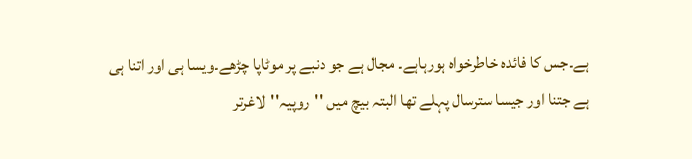ہے۔جس کا فائدہ خاطرخواہ ہورہاہے۔ مجال ہے جو دنبے پر موٹاپا چڑھے۔ویسا ہی اور اتنا ہی ہے جتنا اور جیسا سترسال پہلے تھا البتہ بیچ میں ''روپیہ''لاغرتر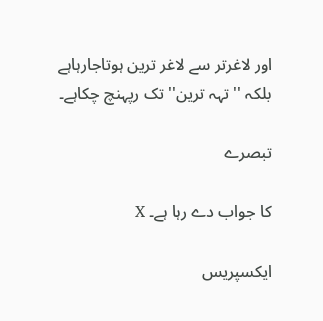اور لاغرتر سے لاغر ترین ہوتاجارہاہے بلکہ ''تہہ ترین'' تک رپہنچ چکاہے۔

تبصرے

کا جواب دے رہا ہے۔ X

ایکسپریس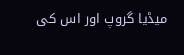میڈیا گروپ اور اس کی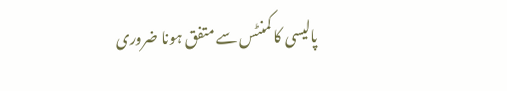پالیسی کا کمنٹس سے متفق ہونا ضروری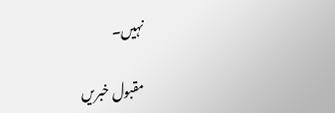نہیں۔

مقبول خبریں